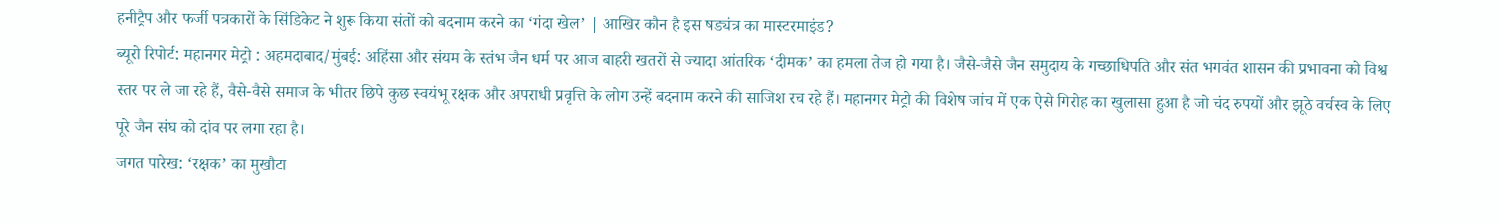हनीट्रैप और फर्जी पत्रकारों के सिंडिकेट ने शुरू किया संतों को बदनाम करने का ‘गंदा खेल’ | आखिर कौन है इस षड्यंत्र का मास्टरमाइंड?
ब्यूरो रिपोर्ट: महानगर मेट्रो : अहमदाबाद/मुंबई: अहिंसा और संयम के स्तंभ जैन धर्म पर आज बाहरी खतरों से ज्यादा आंतरिक ‘दीमक’ का हमला तेज हो गया है। जैसे-जैसे जैन समुदाय के गच्छाधिपति और संत भगवंत शासन की प्रभावना को विश्व स्तर पर ले जा रहे हैं, वैसे-वैसे समाज के भीतर छिपे कुछ स्वयंभू रक्षक और अपराधी प्रवृत्ति के लोग उन्हें बदनाम करने की साजिश रच रहे हैं। महानगर मेट्रो की विशेष जांच में एक ऐसे गिरोह का खुलासा हुआ है जो चंद रुपयों और झूठे वर्चस्व के लिए पूरे जैन संघ को दांव पर लगा रहा है।
जगत पारेख: ‘रक्षक’ का मुखौटा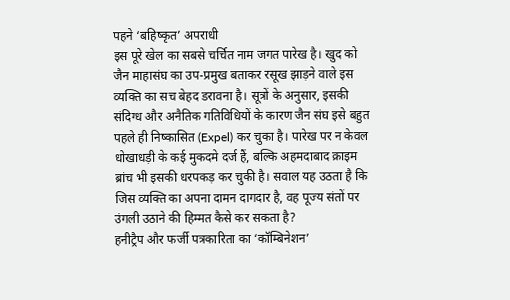पहने ‘बहिष्कृत’ अपराधी
इस पूरे खेल का सबसे चर्चित नाम जगत पारेख है। खुद को जैन माहासंघ का उप-प्रमुख बताकर रसूख झाड़ने वाले इस व्यक्ति का सच बेहद डरावना है। सूत्रों के अनुसार, इसकी संदिग्ध और अनैतिक गतिविधियों के कारण जैन संघ इसे बहुत पहले ही निष्कासित (Expel) कर चुका है। पारेख पर न केवल धोखाधड़ी के कई मुकदमे दर्ज हैं, बल्कि अहमदाबाद क्राइम ब्रांच भी इसकी धरपकड़ कर चुकी है। सवाल यह उठता है कि जिस व्यक्ति का अपना दामन दागदार है, वह पूज्य संतों पर उंगली उठाने की हिम्मत कैसे कर सकता है?
हनीट्रैप और फर्जी पत्रकारिता का ‘कॉम्बिनेशन’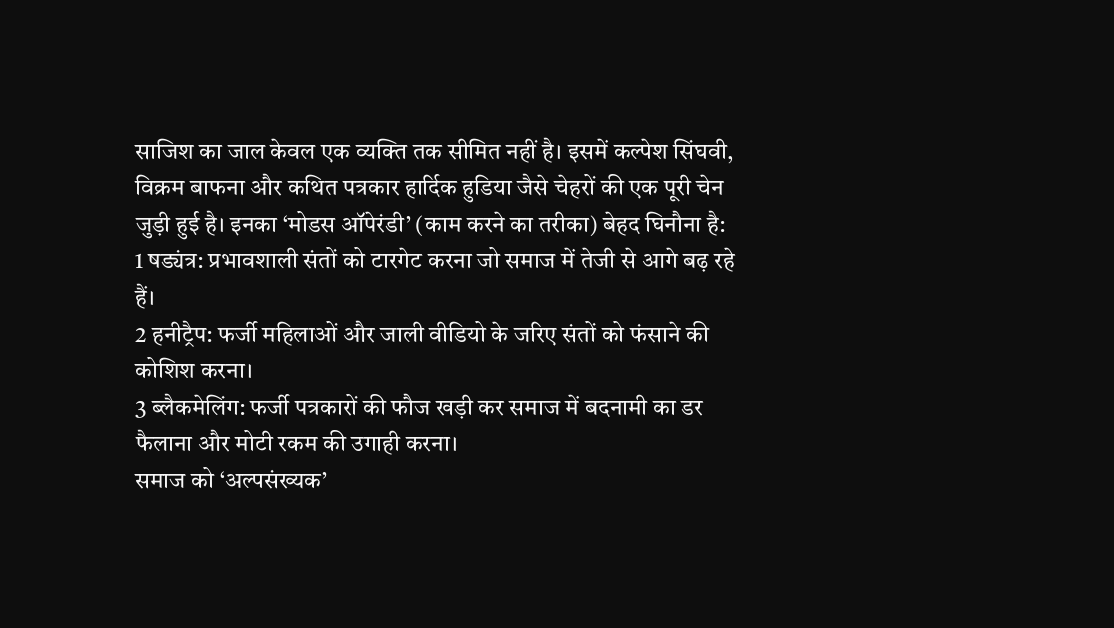साजिश का जाल केवल एक व्यक्ति तक सीमित नहीं है। इसमें कल्पेश सिंघवी, विक्रम बाफना और कथित पत्रकार हार्दिक हुडिया जैसे चेहरों की एक पूरी चेन जुड़ी हुई है। इनका ‘मोडस ऑपेरंडी’ (काम करने का तरीका) बेहद घिनौना है:
1 षड्यंत्र: प्रभावशाली संतों को टारगेट करना जो समाज में तेजी से आगे बढ़ रहे हैं।
2 हनीट्रैप: फर्जी महिलाओं और जाली वीडियो के जरिए संतों को फंसाने की कोशिश करना।
3 ब्लैकमेलिंग: फर्जी पत्रकारों की फौज खड़ी कर समाज में बदनामी का डर फैलाना और मोटी रकम की उगाही करना।
समाज को ‘अल्पसंख्यक’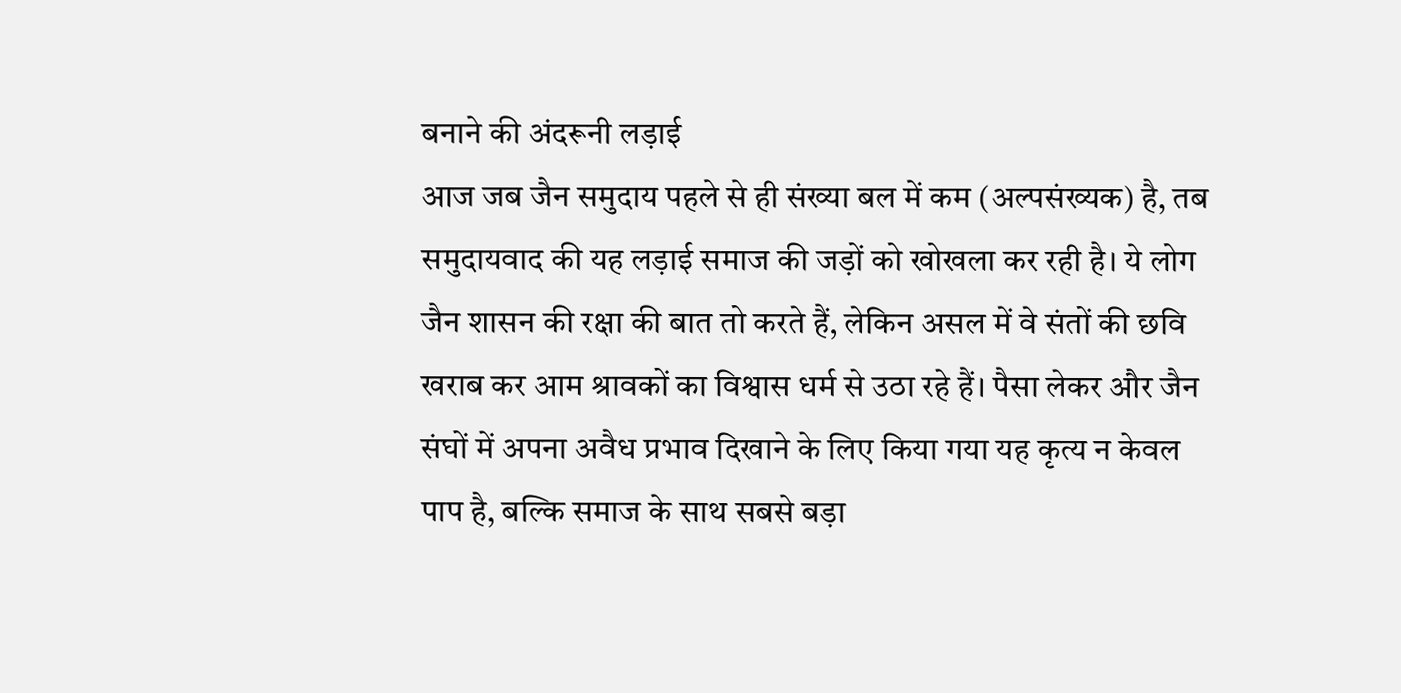बनाने की अंदरूनी लड़ाई
आज जब जैन समुदाय पहले से ही संख्या बल में कम (अल्पसंख्यक) है, तब समुदायवाद की यह लड़ाई समाज की जड़ों को खोखला कर रही है। ये लोग जैन शासन की रक्षा की बात तो करते हैं, लेकिन असल में वे संतों की छवि खराब कर आम श्रावकों का विश्वास धर्म से उठा रहे हैं। पैसा लेकर और जैन संघों में अपना अवैध प्रभाव दिखाने के लिए किया गया यह कृत्य न केवल पाप है, बल्कि समाज के साथ सबसे बड़ा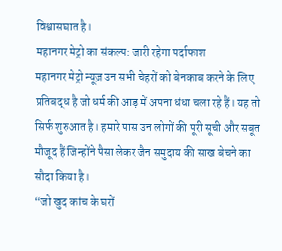विश्वासघात है।
महानगर मेट्रो का संकल्प: जारी रहेगा पर्दाफाश
महानगर मेट्रो न्यूज़ उन सभी चेहरों को बेनकाब करने के लिए प्रतिबद्ध है जो धर्म की आड़ में अपना धंधा चला रहे हैं। यह तो सिर्फ शुरुआत है। हमारे पास उन लोगों की पूरी सूची और सबूत मौजूद हैं जिन्होंने पैसा लेकर जैन समुदाय की साख बेचने का सौदा किया है।
“जो खुद कांच के घरों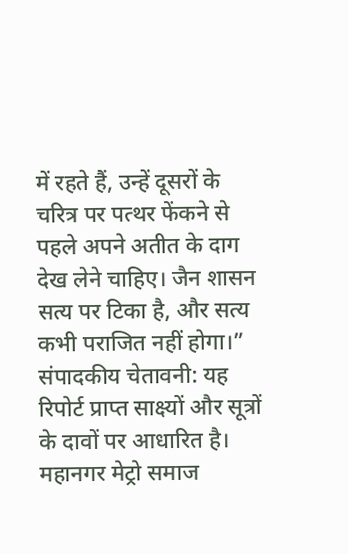में रहते हैं, उन्हें दूसरों के चरित्र पर पत्थर फेंकने से पहले अपने अतीत के दाग देख लेने चाहिए। जैन शासन सत्य पर टिका है, और सत्य कभी पराजित नहीं होगा।”
संपादकीय चेतावनी: यह रिपोर्ट प्राप्त साक्ष्यों और सूत्रों के दावों पर आधारित है। महानगर मेट्रो समाज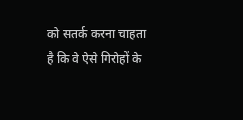को सतर्क करना चाहता है कि वे ऐसे गिरोहों के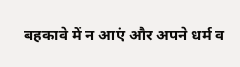बहकावे में न आएं और अपने धर्म व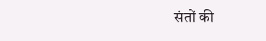संतों की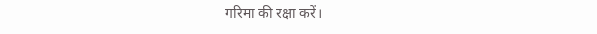गरिमा की रक्षा करें।